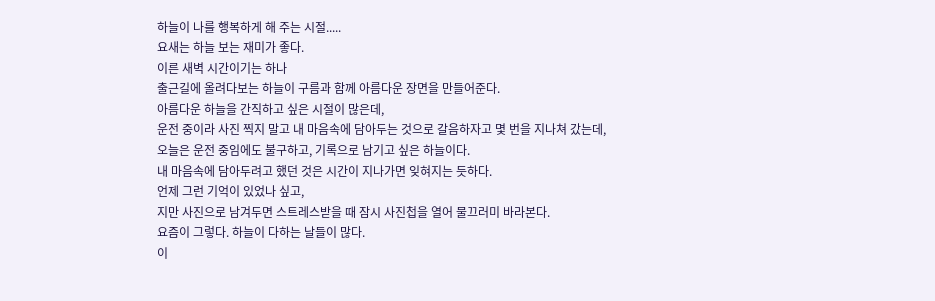하늘이 나를 행복하게 해 주는 시절.....
요새는 하늘 보는 재미가 좋다.
이른 새벽 시간이기는 하나
출근길에 올려다보는 하늘이 구름과 함께 아름다운 장면을 만들어준다.
아름다운 하늘을 간직하고 싶은 시절이 많은데,
운전 중이라 사진 찍지 말고 내 마음속에 담아두는 것으로 갈음하자고 몇 번을 지나쳐 갔는데,
오늘은 운전 중임에도 불구하고, 기록으로 남기고 싶은 하늘이다.
내 마음속에 담아두려고 했던 것은 시간이 지나가면 잊혀지는 듯하다.
언제 그런 기억이 있었나 싶고,
지만 사진으로 남겨두면 스트레스받을 때 잠시 사진첩을 열어 물끄러미 바라본다.
요즘이 그렇다. 하늘이 다하는 날들이 많다.
이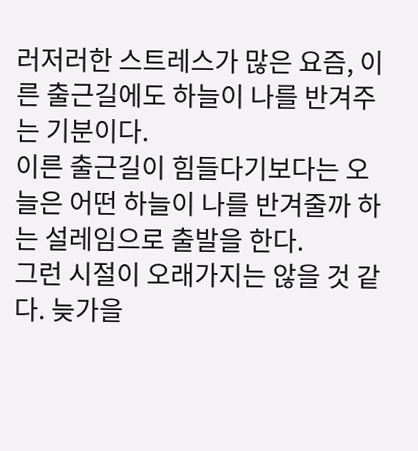러저러한 스트레스가 많은 요즘, 이른 출근길에도 하늘이 나를 반겨주는 기분이다.
이른 출근길이 힘들다기보다는 오늘은 어떤 하늘이 나를 반겨줄까 하는 설레임으로 출발을 한다.
그런 시절이 오래가지는 않을 것 같다. 늦가을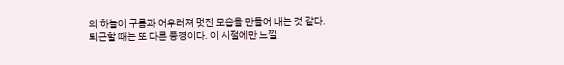의 하늘이 구름과 어우러져 멋진 모습을 만들어 내는 것 같다.
퇴근할 때는 또 다른 풍경이다. 이 시절에만 느낄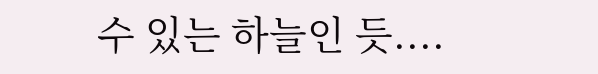수 있는 하늘인 듯....